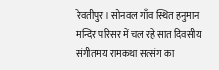रेवतीपुर। सोनवल गाँव स्थित हनुमान मन्दिर परिसर में चल रहे सात दिवसीय संगीतमय रामकथा सत्संग का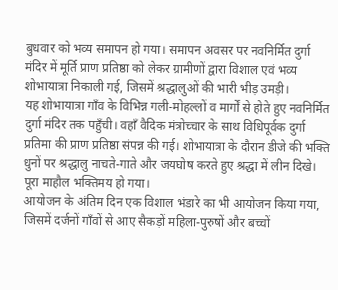बुधवार को भव्य समापन हो गया। समापन अवसर पर नवनिर्मित दुर्गा मंदिर में मूर्ति प्राण प्रतिष्ठा को लेकर ग्रामीणों द्वारा विशाल एवं भव्य शोभायात्रा निकाली गई, जिसमें श्रद्धालुओं की भारी भीड़ उमड़ी।
यह शोभायात्रा गाँव के विभिन्न गली-मोहल्लों व मार्गों से होते हुए नवनिर्मित दुर्गा मंदिर तक पहुँची। वहाँ वैदिक मंत्रोच्चार के साथ विधिपूर्वक दुर्गा प्रतिमा की प्राण प्रतिष्ठा संपन्न की गई। शोभायात्रा के दौरान डीजे की भक्ति धुनों पर श्रद्धालु नाचते-गाते और जयघोष करते हुए श्रद्धा में लीन दिखे। पूरा माहौल भक्तिमय हो गया।
आयोजन के अंतिम दिन एक विशाल भंडारे का भी आयोजन किया गया, जिसमें दर्जनों गाँवों से आए सैकड़ों महिला-पुरुषों और बच्चों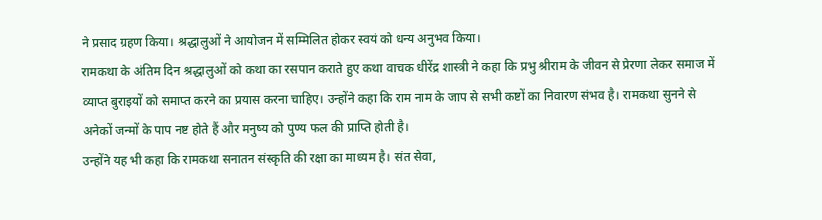ने प्रसाद ग्रहण किया। श्रद्धालुओं ने आयोजन में सम्मिलित होकर स्वयं को धन्य अनुभव किया।
रामकथा के अंतिम दिन श्रद्धालुओं को कथा का रसपान कराते हुए कथा वाचक धीरेंद्र शास्त्री ने कहा कि प्रभु श्रीराम के जीवन से प्रेरणा लेकर समाज में व्याप्त बुराइयों को समाप्त करने का प्रयास करना चाहिए। उन्होंने कहा कि राम नाम के जाप से सभी कष्टों का निवारण संभव है। रामकथा सुनने से अनेकों जन्मों के पाप नष्ट होते हैं और मनुष्य को पुण्य फल की प्राप्ति होती है।
उन्होंने यह भी कहा कि रामकथा सनातन संस्कृति की रक्षा का माध्यम है। संत सेवा,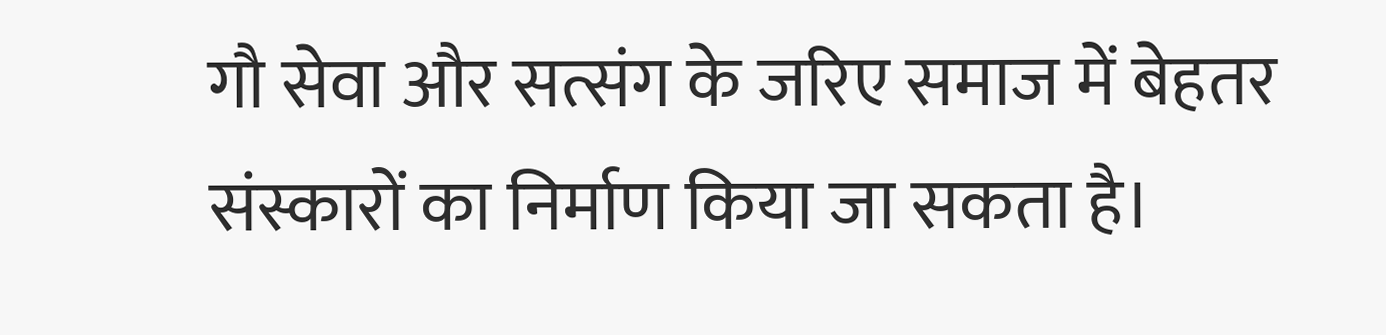गौ सेवा और सत्संग के जरिए समाज में बेहतर संस्कारों का निर्माण किया जा सकता है।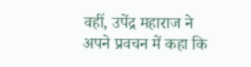वहीं, उपेंद्र महाराज ने अपने प्रवचन में कहा कि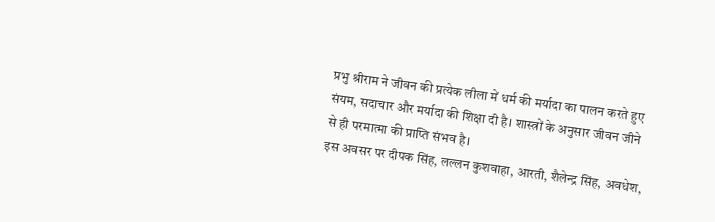प्रभु श्रीराम ने जीवन की प्रत्येक लीला में धर्म की मर्यादा का पालन करते हुए संयम, सदाचार और मर्यादा की शिक्षा दी है। शास्त्रों के अनुसार जीवन जीने से ही परमात्मा की प्राप्ति संभव है।
इस अवसर पर दीपक सिंह, लल्लन कुशवाहा, आरती, शैलेन्द्र सिंह, अवधेश,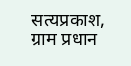सत्यप्रकाश, ग्राम प्रधान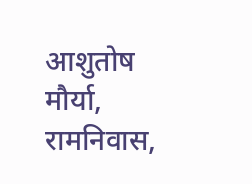आशुतोष मौर्या, रामनिवास,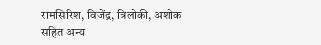रामसिरिश, विजेंद्र, त्रिलोकी, अशोक सहित अन्य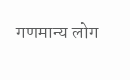गणमान्य लोग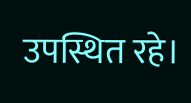उपस्थित रहे।